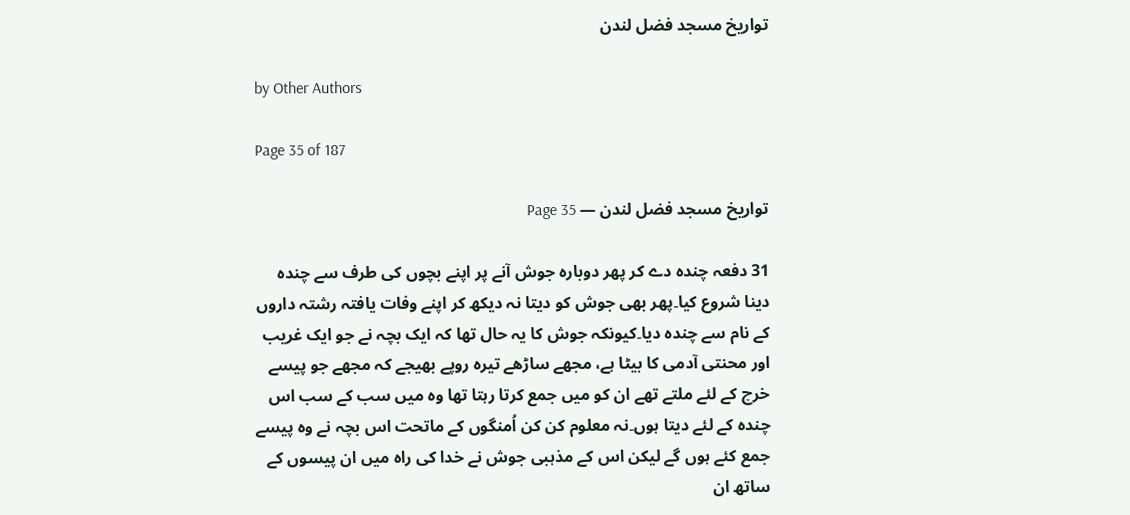تواریخ مسجد فضل لندن

by Other Authors

Page 35 of 187

تواریخ مسجد فضل لندن — Page 35

31 دفعہ چندہ دے کر پھر دوبارہ جوش آنے پر اپنے بچوں کی طرف سے چندہ دینا شروع کیا۔پھر بھی جوش کو دیتا نہ دیکھ کر اپنے وفات یافتہ رشتہ داروں کے نام سے چندہ دیا۔کیونکہ جوش کا یہ حال تھا کہ ایک بچہ نے جو ایک غریب اور محنتی آدمی کا بیٹا ہے، مجھے ساڑھے تیرہ روپے بھیجے کہ مجھے جو پیسے خرچ کے لئے ملتے تھے ان کو میں جمع کرتا رہتا تھا وہ میں سب کے سب اس چندہ کے لئے دیتا ہوں۔نہ معلوم کن کن اُمنگوں کے ماتحت اس بچہ نے وہ پیسے جمع کئے ہوں گے لیکن اس کے مذہبی جوش نے خدا کی راہ میں ان پیسوں کے ساتھ ان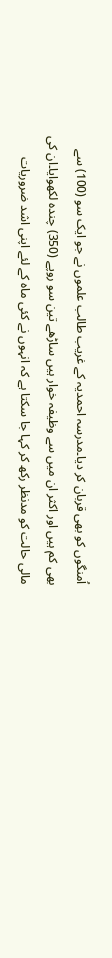اُمنگوں کو بھی قربان کر دیا۔مدرسہ احمدیہ کے غریب طالب علموں نے جو ایک سو (100) سے بھی کم ہیں اور اکثر ان میں سے وظیفہ خوار ہیں ساڑھے تین سو روپے (350) چندہ لکھوایا۔ان کی مالی حالت کو مدنظر رکھ کر کہا جا سکتا ہے کہ انہوں نے کئی ماہ کے لئے اپنی اشد ضروریات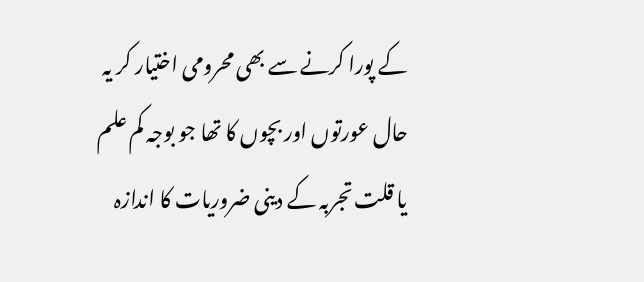کے پورا کرنے سے بھی محرومی اختیار کر یہ حال عورتوں اور بچوں کا تھا جو بوجہ کم علم یا قلت تجربہ کے دینی ضروریات کا اندازہ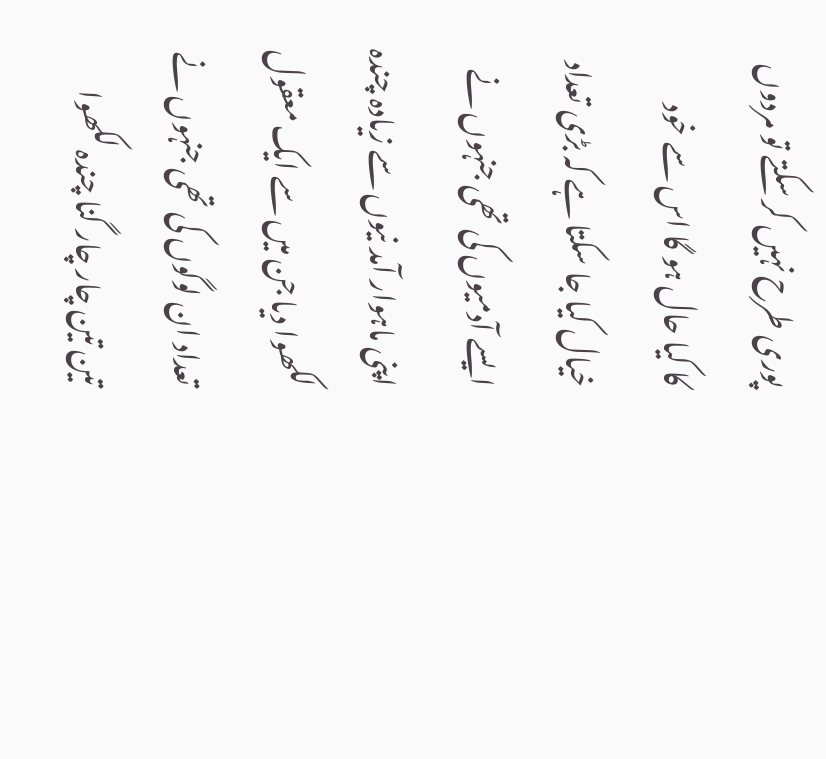پوری طرح نہیں کر سکتے تو مردوں کا کیا حال ہو گا اس سے خود خیال کیا جا سکتا ہے کہ بڑی تعداد ایسے آدمیوں کی تھی جنہوں نے اپنی ماہوار آمد نیوں سے زیادہ چندہ لکھوا دیا جن میں سے ایک معقول تعداد ان لوگوں کی تھی جنہوں نے تین تین چار چار گنا چندہ لکھوا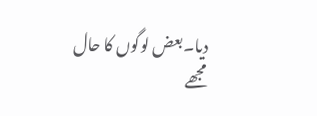دیا۔بعض لوگوں کا حال مجھے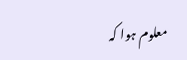معلوم ہوا کہ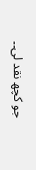جو کچھ نقد لى۔۔